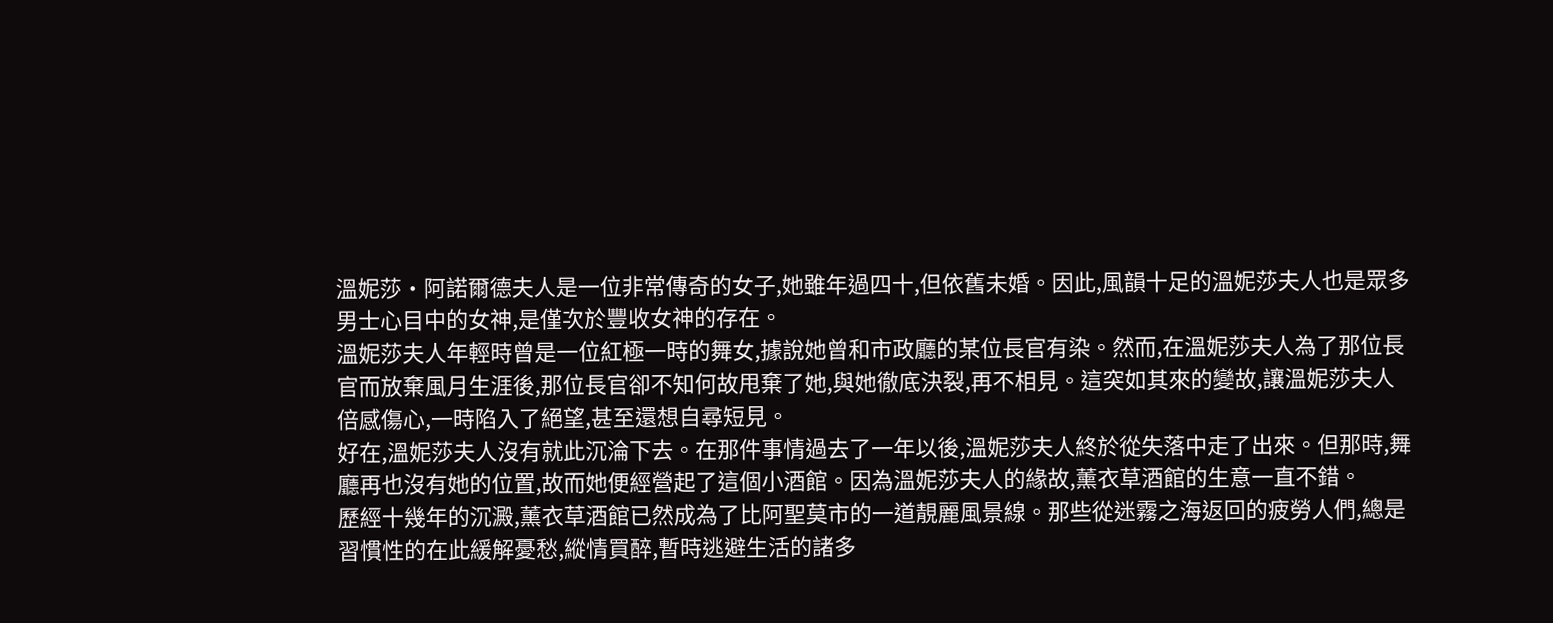溫妮莎·阿諾爾德夫人是一位非常傳奇的女子,她雖年過四十,但依舊未婚。因此,風韻十足的溫妮莎夫人也是眾多男士心目中的女神,是僅次於豐收女神的存在。
溫妮莎夫人年輕時曾是一位紅極一時的舞女,據說她曾和市政廳的某位長官有染。然而,在溫妮莎夫人為了那位長官而放棄風月生涯後,那位長官卻不知何故甩棄了她,與她徹底決裂,再不相見。這突如其來的變故,讓溫妮莎夫人倍感傷心,一時陷入了絕望,甚至還想自尋短見。
好在,溫妮莎夫人沒有就此沉淪下去。在那件事情過去了一年以後,溫妮莎夫人終於從失落中走了出來。但那時,舞廳再也沒有她的位置,故而她便經營起了這個小酒館。因為溫妮莎夫人的緣故,薰衣草酒館的生意一直不錯。
歷經十幾年的沉澱,薰衣草酒館已然成為了比阿聖莫市的一道靚麗風景線。那些從迷霧之海返回的疲勞人們,總是習慣性的在此緩解憂愁,縱情買醉,暫時逃避生活的諸多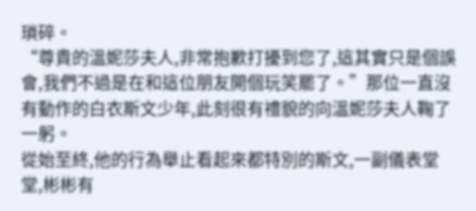瑣碎。
“尊貴的溫妮莎夫人,非常抱歉打擾到您了,這其實只是個誤會,我們不過是在和這位朋友開個玩笑罷了。”那位一直沒有動作的白衣斯文少年,此刻很有禮貌的向溫妮莎夫人鞠了一躬。
從始至終,他的行為舉止看起來都特別的斯文,一副儀表堂堂,彬彬有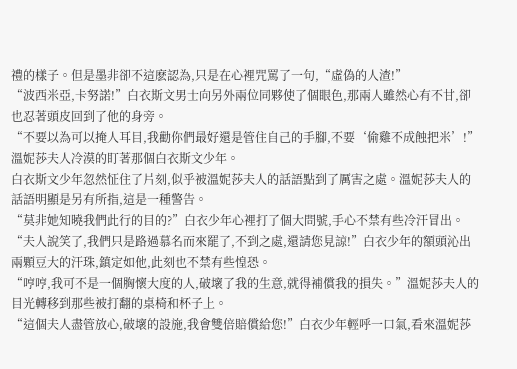禮的樣子。但是墨非卻不這麽認為,只是在心裡咒罵了一句,“虛偽的人渣!”
“波西米亞,卡努諾!”白衣斯文男士向另外兩位同夥使了個眼色,那兩人雖然心有不甘,卻也忍著頭皮回到了他的身旁。
“不要以為可以掩人耳目,我勸你們最好還是管住自己的手腳,不要‘偷雞不成蝕把米’!”溫妮莎夫人冷漠的盯著那個白衣斯文少年。
白衣斯文少年忽然怔住了片刻,似乎被溫妮莎夫人的話語點到了厲害之處。溫妮莎夫人的話語明顯是另有所指,這是一種警告。
“莫非她知曉我們此行的目的?”白衣少年心裡打了個大問號,手心不禁有些冷汗冒出。
“夫人說笑了,我們只是路過慕名而來罷了,不到之處,還請您見諒!”白衣少年的額頭沁出兩顆豆大的汗珠,鎮定如他,此刻也不禁有些惶恐。
“哼哼,我可不是一個胸懷大度的人,破壞了我的生意,就得補償我的損失。”溫妮莎夫人的目光轉移到那些被打翻的桌椅和杯子上。
“這個夫人盡管放心,破壞的設施,我會雙倍賠償給您!”白衣少年輕呼一口氣,看來溫妮莎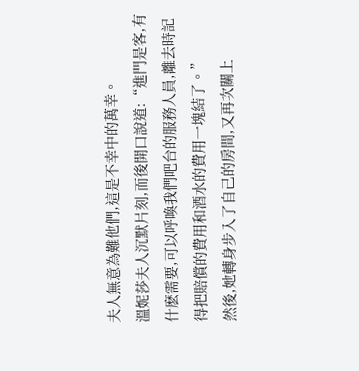夫人無意為難他們,這是不幸中的萬幸。
溫妮莎夫人沉默片刻,而後開口說道:“進門是客,有什麽需要,可以呼喚我們吧台的服務人員,離去時記得把賠償的費用和酒水的費用一塊結了。”
然後,她轉身步入了自己的房間,又再次關上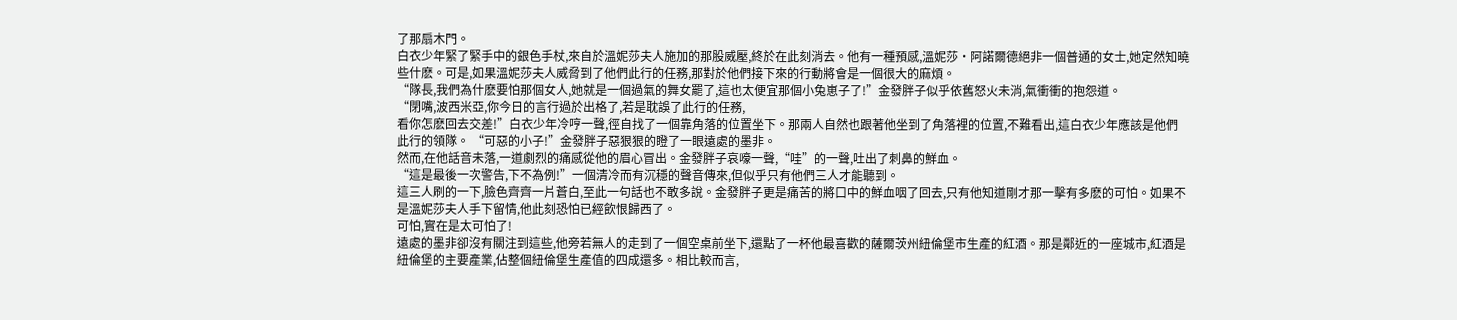了那扇木門。
白衣少年緊了緊手中的銀色手杖,來自於溫妮莎夫人施加的那股威壓,終於在此刻消去。他有一種預感,溫妮莎·阿諾爾德絕非一個普通的女士,她定然知曉些什麽。可是,如果溫妮莎夫人威脅到了他們此行的任務,那對於他們接下來的行動將會是一個很大的麻煩。
“隊長,我們為什麽要怕那個女人,她就是一個過氣的舞女罷了,這也太便宜那個小兔崽子了!”金發胖子似乎依舊怒火未消,氣衝衝的抱怨道。
“閉嘴,波西米亞,你今日的言行過於出格了,若是耽誤了此行的任務,
看你怎麽回去交差!”白衣少年冷哼一聲,徑自找了一個靠角落的位置坐下。那兩人自然也跟著他坐到了角落裡的位置,不難看出,這白衣少年應該是他們此行的領隊。 “可惡的小子!”金發胖子惡狠狠的瞪了一眼遠處的墨非。
然而,在他話音未落,一道劇烈的痛感從他的眉心冒出。金發胖子哀嚎一聲,“哇”的一聲,吐出了刺鼻的鮮血。
“這是最後一次警告,下不為例!”一個清冷而有沉穩的聲音傳來,但似乎只有他們三人才能聽到。
這三人刷的一下,臉色齊齊一片蒼白,至此一句話也不敢多說。金發胖子更是痛苦的將口中的鮮血咽了回去,只有他知道剛才那一擊有多麽的可怕。如果不是溫妮莎夫人手下留情,他此刻恐怕已經飲恨歸西了。
可怕,實在是太可怕了!
遠處的墨非卻沒有關注到這些,他旁若無人的走到了一個空桌前坐下,還點了一杯他最喜歡的薩爾茨州紐倫堡市生產的紅酒。那是鄰近的一座城市,紅酒是紐倫堡的主要產業,佔整個紐倫堡生產值的四成還多。相比較而言,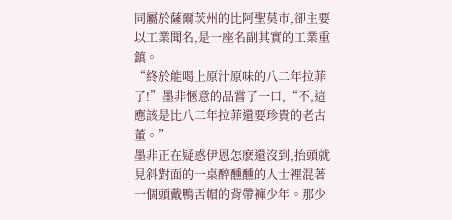同屬於薩爾茨州的比阿聖莫市,卻主要以工業聞名,是一座名副其實的工業重鎮。
“終於能喝上原汁原味的八二年拉菲了!”墨非愜意的品嘗了一口,“不,這應該是比八二年拉菲還要珍貴的老古董。”
墨非正在疑惑伊恩怎麽還沒到,抬頭就見斜對面的一桌醉醺醺的人士裡混著一個頭戴鴨舌帽的背帶褲少年。那少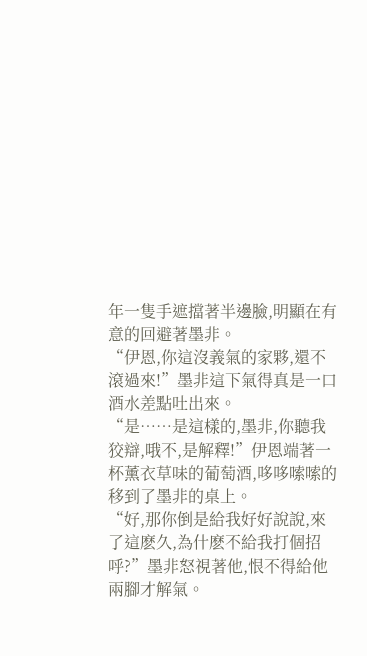年一隻手遮擋著半邊臉,明顯在有意的回避著墨非。
“伊恩,你這沒義氣的家夥,還不滾過來!”墨非這下氣得真是一口酒水差點吐出來。
“是……是這樣的,墨非,你聽我狡辯,哦不,是解釋!”伊恩端著一杯薰衣草味的葡萄酒,哆哆嗦嗦的移到了墨非的桌上。
“好,那你倒是給我好好說說,來了這麽久,為什麽不給我打個招呼?”墨非怒視著他,恨不得給他兩腳才解氣。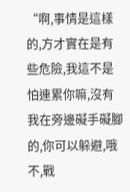“啊,事情是這樣的,方才實在是有些危險,我這不是怕連累你嘛,沒有我在旁邊礙手礙腳的,你可以躲避,哦不,戰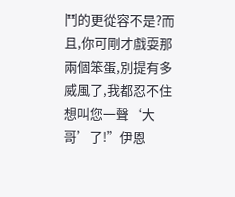鬥的更從容不是?而且,你可剛才戲耍那兩個笨蛋,別提有多威風了,我都忍不住想叫您一聲‘大哥’了!”伊恩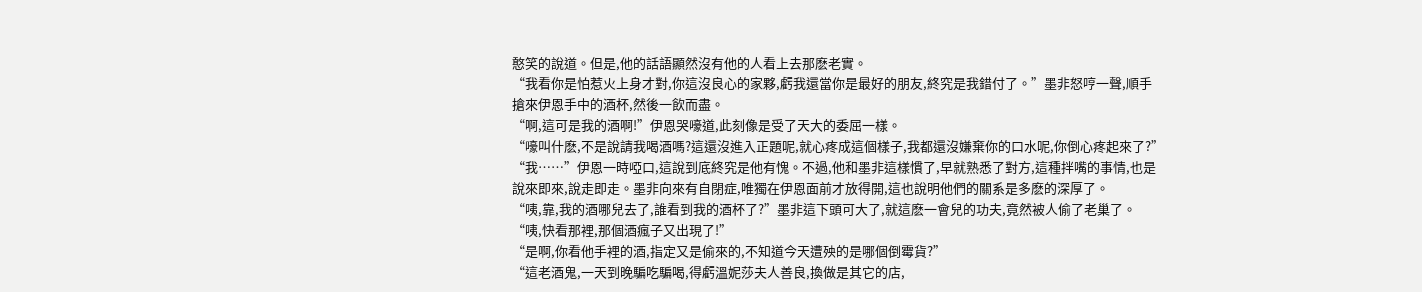憨笑的說道。但是,他的話語顯然沒有他的人看上去那麽老實。
“我看你是怕惹火上身才對,你這沒良心的家夥,虧我還當你是最好的朋友,終究是我錯付了。”墨非怒哼一聲,順手搶來伊恩手中的酒杯,然後一飲而盡。
“啊,這可是我的酒啊!”伊恩哭嚎道,此刻像是受了天大的委屈一樣。
“嚎叫什麽,不是說請我喝酒嗎?這還沒進入正題呢,就心疼成這個樣子,我都還沒嫌棄你的口水呢,你倒心疼起來了?”
“我……”伊恩一時啞口,這說到底終究是他有愧。不過,他和墨非這樣慣了,早就熟悉了對方,這種拌嘴的事情,也是說來即來,說走即走。墨非向來有自閉症,唯獨在伊恩面前才放得開,這也說明他們的關系是多麽的深厚了。
“咦,靠,我的酒哪兒去了,誰看到我的酒杯了?”墨非這下頭可大了,就這麽一會兒的功夫,竟然被人偷了老巢了。
“咦,快看那裡,那個酒瘋子又出現了!”
“是啊,你看他手裡的酒,指定又是偷來的,不知道今天遭殃的是哪個倒霉貨?”
“這老酒鬼,一天到晚騙吃騙喝,得虧溫妮莎夫人善良,換做是其它的店,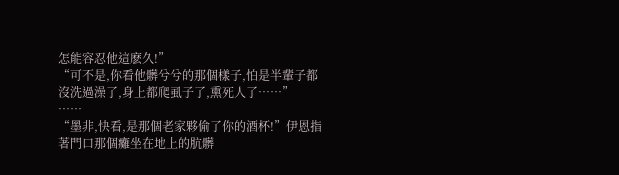怎能容忍他這麽久!”
“可不是,你看他髒兮兮的那個樣子,怕是半輩子都沒洗過澡了,身上都爬虱子了,熏死人了……”
……
“墨非,快看,是那個老家夥偷了你的酒杯!”伊恩指著門口那個癱坐在地上的肮髒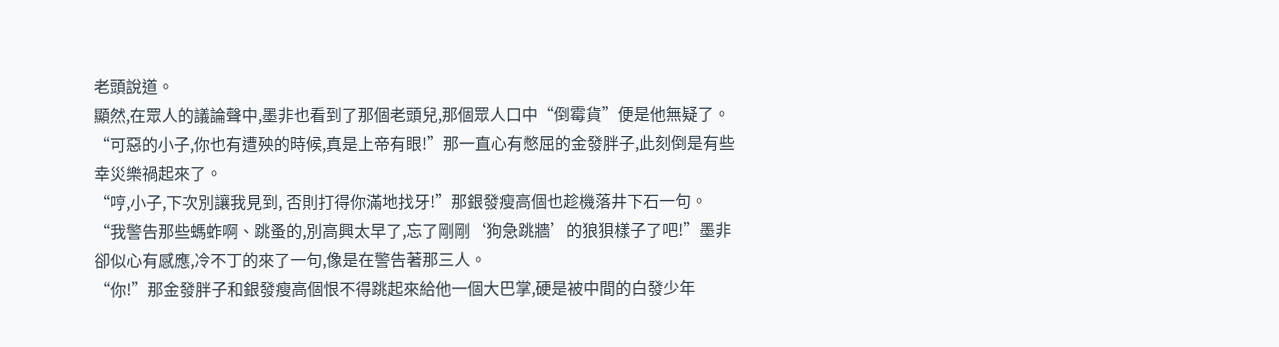老頭說道。
顯然,在眾人的議論聲中,墨非也看到了那個老頭兒,那個眾人口中“倒霉貨”便是他無疑了。
“可惡的小子,你也有遭殃的時候,真是上帝有眼!”那一直心有憋屈的金發胖子,此刻倒是有些幸災樂禍起來了。
“哼,小子,下次別讓我見到, 否則打得你滿地找牙!”那銀發瘦高個也趁機落井下石一句。
“我警告那些螞蚱啊、跳蚤的,別高興太早了,忘了剛剛‘狗急跳牆’的狼狽樣子了吧!”墨非卻似心有感應,冷不丁的來了一句,像是在警告著那三人。
“你!”那金發胖子和銀發瘦高個恨不得跳起來給他一個大巴掌,硬是被中間的白發少年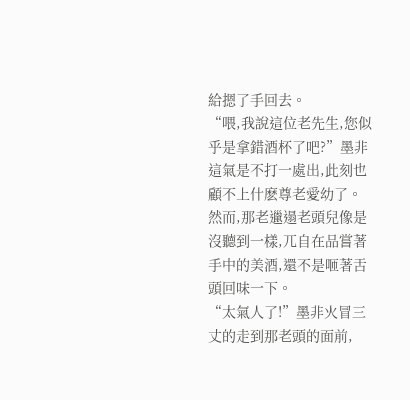給摁了手回去。
“喂,我說這位老先生,您似乎是拿錯酒杯了吧?”墨非這氣是不打一處出,此刻也顧不上什麽尊老愛幼了。
然而,那老邋遢老頭兒像是沒聽到一樣,兀自在品嘗著手中的美酒,還不是咂著舌頭回味一下。
“太氣人了!”墨非火冒三丈的走到那老頭的面前,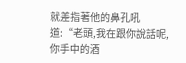就差指著他的鼻孔吼道:“老頭,我在跟你說話呢,你手中的酒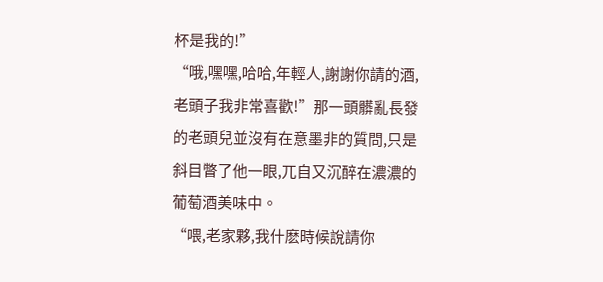杯是我的!”
“哦,嘿嘿,哈哈,年輕人,謝謝你請的酒,老頭子我非常喜歡!”那一頭髒亂長發的老頭兒並沒有在意墨非的質問,只是斜目瞥了他一眼,兀自又沉醉在濃濃的葡萄酒美味中。
“喂,老家夥,我什麽時候說請你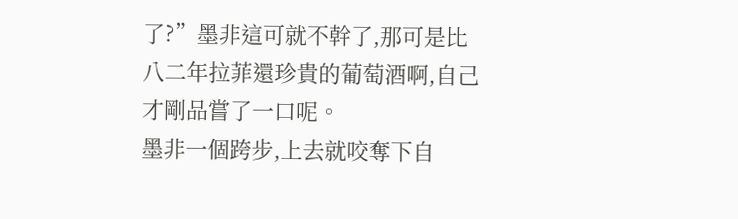了?”墨非這可就不幹了,那可是比八二年拉菲還珍貴的葡萄酒啊,自己才剛品嘗了一口呢。
墨非一個跨步,上去就咬奪下自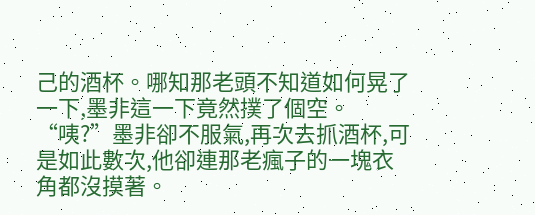己的酒杯。哪知那老頭不知道如何晃了一下,墨非這一下竟然撲了個空。
“咦?”墨非卻不服氣,再次去抓酒杯,可是如此數次,他卻連那老瘋子的一塊衣角都沒摸著。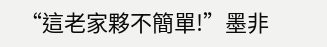“這老家夥不簡單!”墨非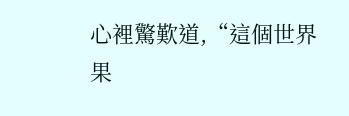心裡驚歎道,“這個世界果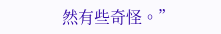然有些奇怪。”